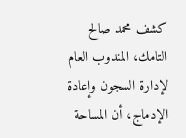كشف محمد صالح التامك، المندوب العام لإدارة السجون وإعادة الإدماج، أن المساحة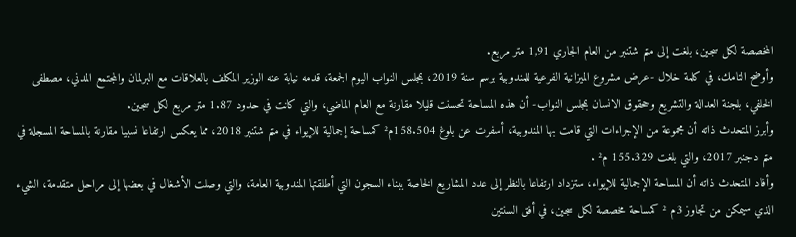المخصصة لكل سجين، بلغت إلى متم شتنبر من العام الجاري 1,91 متر مربع.
وأوضح التامك، في كلمة خلال -عرض مشروع الميزانية الفرعية للمندوبية برسم سنة 2019، بمجلس النواب اليوم الجمعة، قدمه نيابة عنه الوزير المكلف بالعلاقات مع البرلمان والمجتمع المدني، مصطفى الخلفي، بلجنة العدالة والتشريع وححقوق الانسان بمجلس النواب- أن هذه المساحة تحسنت قليلا مقارنة مع العام الماضي، والتي كانت في حدود 1.87 متر مربع لكل سجين.
وأبرز المتحدث ذاته أن مجموعة من الإجراءات التي قامت بها المندوبية، أسفرت عن بلوغ 158.504م² كمساحة إجمالية للإيواء في متم شتنبر 2018، مما يعكس ارتفاعا نسبيا مقارنة بالمساحة المسجلة في متم دجنبر 2017، والتي بلغت 155.329 م² .
وأفاد المتحدث ذاته أن المساحة الإجمالية للإيواء، ستزداد ارتفاعا بالنظر إلى عدد المشاريع الخاصة ببناء السجون التي أطلقتها المندوبية العامة، والتي وصلت الأشغال في بعضها إلى مراحل متقدمة، الشيء الذي سيمكن من تجاوز 3م ² كمساحة مخصصة لكل سجين، في أفق السنتين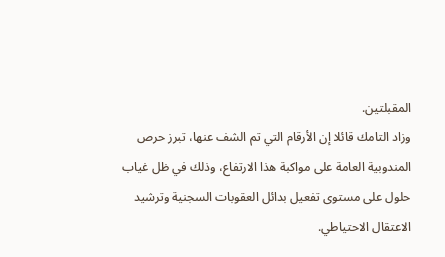المقبلتين.
وزاد التامك قائلا إن الأرقام التي تم الشف عنها، تبرز حرص المندوبية العامة على مواكبة هذا الارتفاع، وذلك في ظل غياب حلول على مستوى تفعيل بدائل العقوبات السجنية وترشيد الاعتقال الاحتياطي.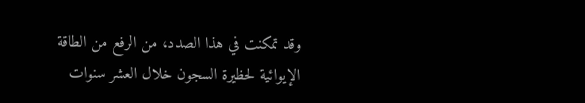وقد تمكنت في هذا الصدد، من الرفع من الطاقة الإيوائية لحظيرة السجون خلال العشر سنوات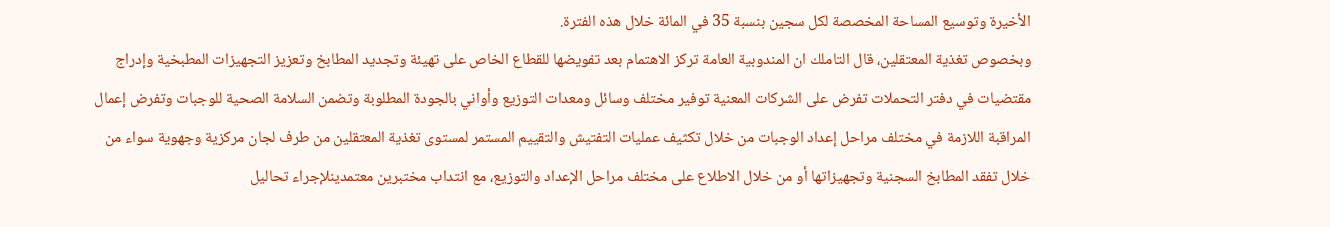الأخيرة وتوسيع المساحة المخصصة لكل سجين بنسبة 35 في المائة خلال هذه الفترة.
وبخصوص تغذية المعتقلين، قال التاملك ان المندوبية العامة تركز الاهتمام بعد تفويضها للقطاع الخاص على تهيئة وتجديد المطابخ وتعزيز التجهيزات المطبخية وإدراج مقتضيات في دفتر التحملات تفرض على الشركات المعنية توفير مختلف وسائل ومعدات التوزيع وأواني بالجودة المطلوبة وتضمن السلامة الصحية للوجبات وتفرض إعمال المراقبة اللازمة في مختلف مراحل إعداد الوجبات من خلال تكثيف عمليات التفتيش والتقييم المستمر لمستوى تغذية المعتقلين من طرف لجان مركزية وجهوية سواء من خلال تفقد المطابخ السجنية وتجهيزاتها أو من خلال الاطلاع على مختلف مراحل الإعداد والتوزيع، مع انتداب مختبرين معتمدينلإجراء تحاليل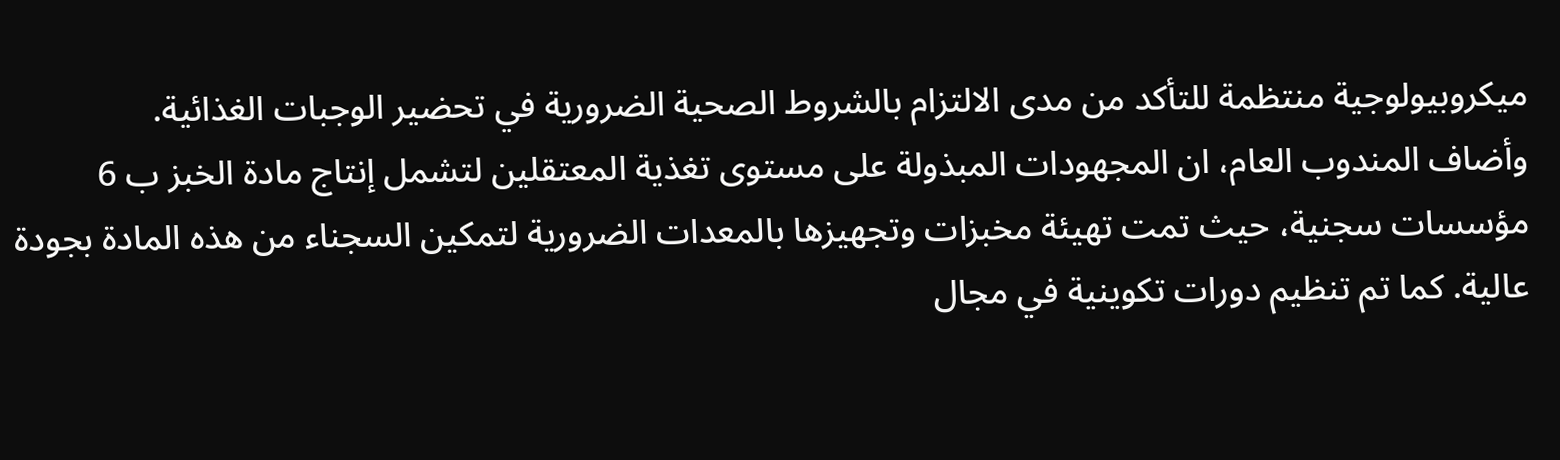ميكروبيولوجية منتظمة للتأكد من مدى الالتزام بالشروط الصحية الضرورية في تحضير الوجبات الغذائية.
وأضاف المندوب العام، ان المجهودات المبذولة على مستوى تغذية المعتقلين لتشمل إنتاج مادة الخبز ب 6 مؤسسات سجنية، حيث تمت تهيئة مخبزات وتجهيزها بالمعدات الضرورية لتمكين السجناء من هذه المادة بجودة عالية. كما تم تنظيم دورات تكوينية في مجال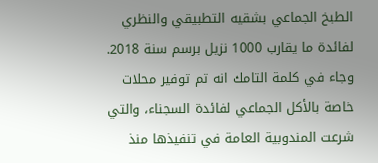الطبخ الجماعي بشقيه التطبيقي والنظري لفائدة ما يقارب 1000 نزيل برسم سنة 2018.
وجاء في كلمة التامك انه تم توفير محلات خاصة بالأكل الجماعي لفائدة السجناء، والتي شرعت المندوبية العامة في تنفيذها منذ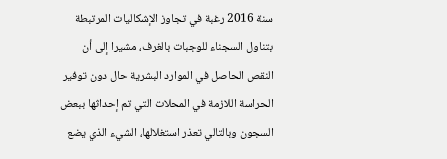سنة 2016 رغبة في تجاوز الإشكاليات المرتبطة بتناول السجناء للوجبات بالغرف، مشيرا إلى أن النقص الحاصل في الموارد البشرية حال دون توفير الحراسة اللازمة في المحلات التي تم إحداثها ببعض السجون وبالتالي تعذر استغلالها، الشيء الذي يضع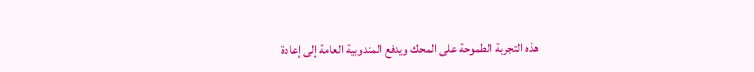هذه التجربة الطموحة على المحك ويدفع المندوبية العامة إلى إعادة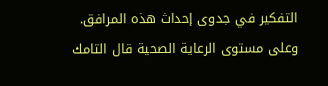التفكير في جدوى إحداث هذه المرافق.
وعلى مستوى الرعاية الصحية قال التامك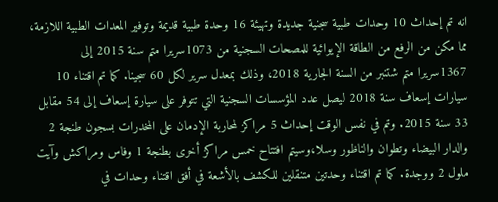انه تم إحداث 10 وحدات طبية سجنية جديدة وتهيئة 16 وحدة طبية قديمة وتوفير المعدات الطبية اللازمة، مما مكن من الرفع من الطاقة الإيوائية للمصحات السجنية من 1073سريرا متم سنة 2015 إلى 1367سريرا متم شتنبر من السنة الجارية 2018، وذلك بمعدل سرير لكل 60 سجينا. كما تم اقتناء 10 سيارات إسعاف سنة 2018 ليصل عدد المؤسسات السجنية التي تتوفر على سيارة إسعاف إلى 54 مقابل 33 سنة 2015. وتم في نفس الوقت إحداث 5 مراكز لمحاربة الإدمان على المخدرات بسجون طنجة 2 والدار البيضاء وتطوان والناظور وسلا،وسيتم افتتاح خمس مراكز أخرى بطنجة 1 وفاس ومراكش وآيت ملول 2 ووجدة. كما تم اقتناء وحدتين متنقلين للكشف بالأشعة في أفق اقتناء وحدات في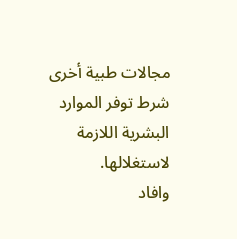مجالات طبية أخرى شرط توفر الموارد البشرية اللازمة لاستغلالها.
وافاد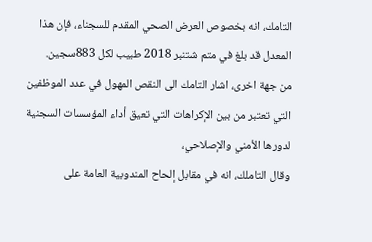التامك، انه بخصوص العرض الصحي المقدم للسجناء، فإن هذا المعدل قد بلغ في متم شتنبر 2018 طبيب لكل 883سجين.
من جهة اخرى، اشار التامك الى النقص المهول في عدد الموظفين التي تعتبر من بين الإكراهات التي تعيق أداء المؤسسات السجنية لدورها الأمني والإصلاحي،
وقال التاملك، انه في مقابل إلحاح المندوبية العامة على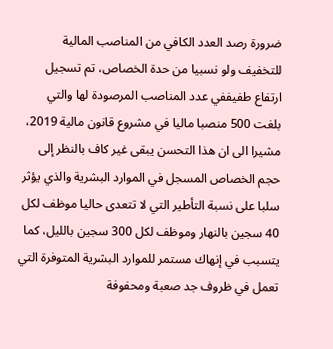ضرورة رصد العدد الكافي من المناصب المالية للتخفيف ولو نسبيا من حدة الخصاص، تم تسجيل ارتفاع طفيففي عدد المناصب المرصودة لها والتي بلغت 500 منصبا ماليا في مشروع قانون مالية 2019، مشيرا الى ان هذا التحسن يبقى غير كاف بالنظر إلى حجم الخصاص المسجل في الموارد البشرية والذي يؤثر سلبا على نسبة التأطير التي لا تتعدى حاليا موظف لكل 40 سجين بالنهار وموظف لكل 300 سجين بالليل، كما يتسبب في إنهاك مستمر للموارد البشرية المتوفرة التي تعمل في ظروف جد صعبة ومحفوفة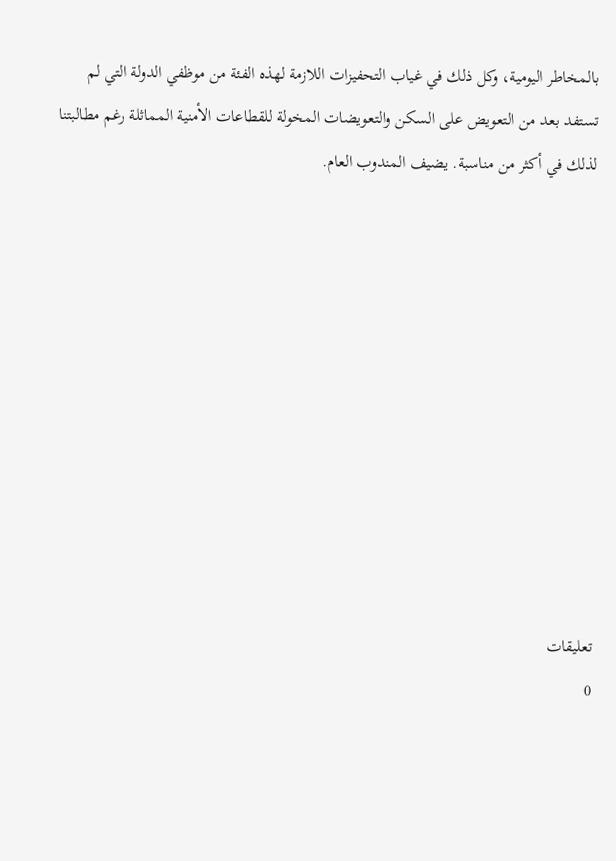بالمخاطر اليومية، وكل ذلك في غياب التحفيزات اللازمة لهذه الفئة من موظفي الدولة التي لم تستفد بعد من التعويض على السكن والتعويضات المخولة للقطاعات الأمنية المماثلة رغم مطالبتنا لذلك في أكثر من مناسبة. يضيف المندوب العام.










تعليقات
0